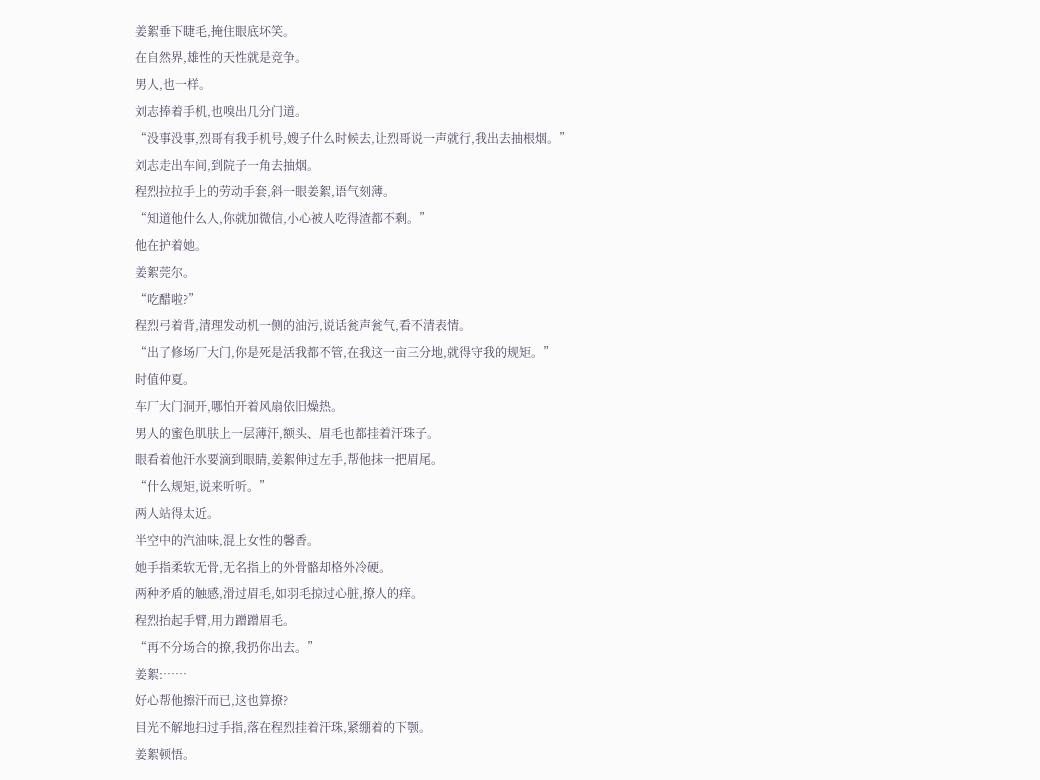姜絮垂下睫毛,掩住眼底坏笑。
在自然界,雄性的天性就是竞争。
男人,也一样。
刘志捧着手机,也嗅出几分门道。
“没事没事,烈哥有我手机号,嫂子什么时候去,让烈哥说一声就行,我出去抽根烟。”
刘志走出车间,到院子一角去抽烟。
程烈拉拉手上的劳动手套,斜一眼姜絮,语气刻薄。
“知道他什么人,你就加微信,小心被人吃得渣都不剩。”
他在护着她。
姜絮莞尔。
“吃醋啦?”
程烈弓着背,清理发动机一侧的油污,说话瓮声瓮气,看不清表情。
“出了修场厂大门,你是死是活我都不管,在我这一亩三分地,就得守我的规矩。”
时值仲夏。
车厂大门洞开,哪怕开着风扇依旧燥热。
男人的蜜色肌肤上一层薄汗,额头、眉毛也都挂着汗珠子。
眼看着他汗水要滴到眼睛,姜絮伸过左手,帮他抹一把眉尾。
“什么规矩,说来听听。”
两人站得太近。
半空中的汽油味,混上女性的馨香。
她手指柔软无骨,无名指上的外骨骼却格外冷硬。
两种矛盾的触感,滑过眉毛,如羽毛掠过心脏,撩人的痒。
程烈抬起手臂,用力蹭蹭眉毛。
“再不分场合的撩,我扔你出去。”
姜絮:……
好心帮他擦汗而已,这也算撩?
目光不解地扫过手指,落在程烈挂着汗珠,紧绷着的下颚。
姜絮顿悟。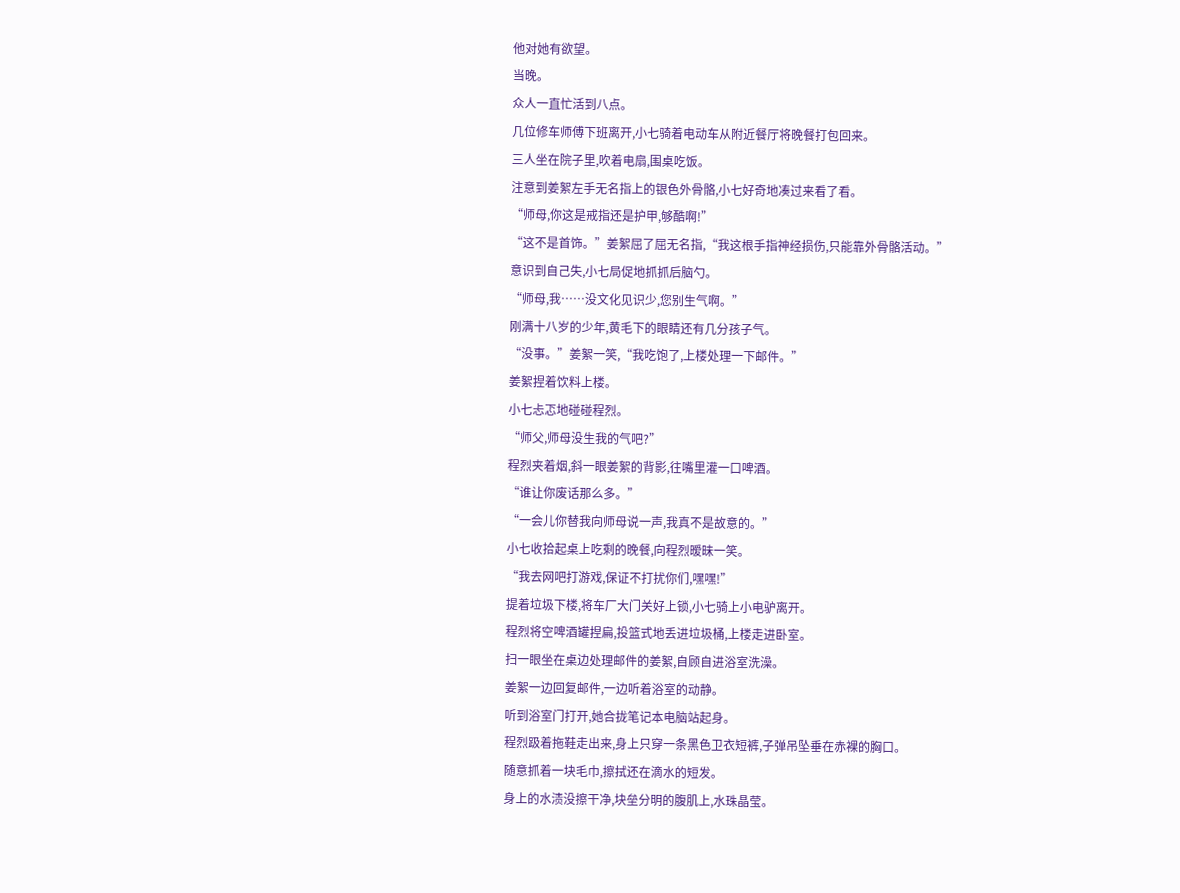他对她有欲望。
当晚。
众人一直忙活到八点。
几位修车师傅下班离开,小七骑着电动车从附近餐厅将晚餐打包回来。
三人坐在院子里,吹着电扇,围桌吃饭。
注意到姜絮左手无名指上的银色外骨骼,小七好奇地凑过来看了看。
“师母,你这是戒指还是护甲,够酷啊!”
“这不是首饰。”姜絮屈了屈无名指,“我这根手指神经损伤,只能靠外骨骼活动。”
意识到自己失,小七局促地抓抓后脑勺。
“师母,我……没文化见识少,您别生气啊。”
刚满十八岁的少年,黄毛下的眼睛还有几分孩子气。
“没事。”姜絮一笑,“我吃饱了,上楼处理一下邮件。”
姜絮捏着饮料上楼。
小七忐忑地碰碰程烈。
“师父,师母没生我的气吧?”
程烈夹着烟,斜一眼姜絮的背影,往嘴里灌一口啤酒。
“谁让你废话那么多。”
“一会儿你替我向师母说一声,我真不是故意的。”
小七收拾起桌上吃剩的晚餐,向程烈暧昧一笑。
“我去网吧打游戏,保证不打扰你们,嘿嘿!”
提着垃圾下楼,将车厂大门关好上锁,小七骑上小电驴离开。
程烈将空啤酒罐捏扁,投篮式地丢进垃圾桶,上楼走进卧室。
扫一眼坐在桌边处理邮件的姜絮,自顾自进浴室洗澡。
姜絮一边回复邮件,一边听着浴室的动静。
听到浴室门打开,她合拢笔记本电脑站起身。
程烈趿着拖鞋走出来,身上只穿一条黑色卫衣短裤,子弹吊坠垂在赤裸的胸口。
随意抓着一块毛巾,擦拭还在滴水的短发。
身上的水渍没擦干净,块垒分明的腹肌上,水珠晶莹。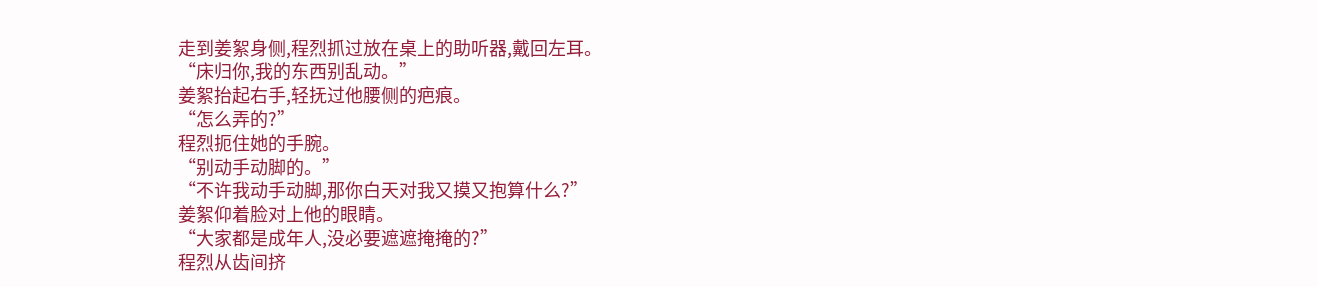走到姜絮身侧,程烈抓过放在桌上的助听器,戴回左耳。
“床归你,我的东西别乱动。”
姜絮抬起右手,轻抚过他腰侧的疤痕。
“怎么弄的?”
程烈扼住她的手腕。
“别动手动脚的。”
“不许我动手动脚,那你白天对我又摸又抱算什么?”
姜絮仰着脸对上他的眼睛。
“大家都是成年人,没必要遮遮掩掩的?”
程烈从齿间挤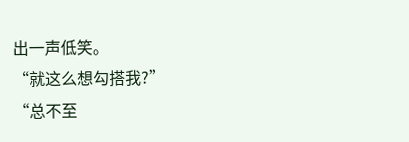出一声低笑。
“就这么想勾搭我?”
“总不至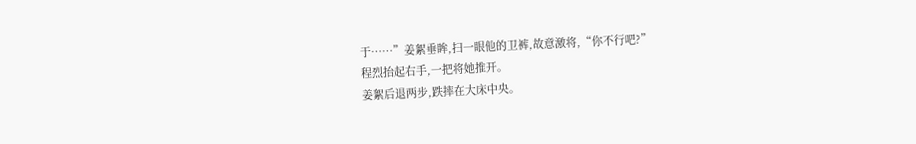于……”姜絮垂眸,扫一眼他的卫裤,故意激将,“你不行吧?”
程烈抬起右手,一把将她推开。
姜絮后退两步,跌摔在大床中央。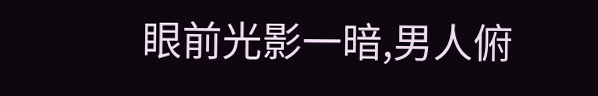眼前光影一暗,男人俯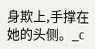身欺上,手撑在她的头侧。_c